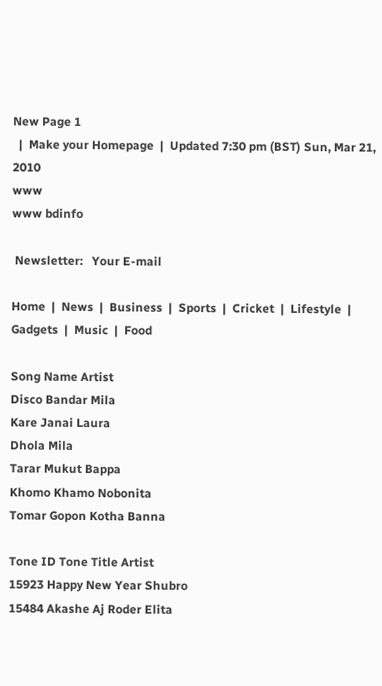New Page 1
  |  Make your Homepage  |  Updated 7:30 pm (BST) Sun, Mar 21, 2010
www
www bdinfo

 Newsletter:   Your E-mail

Home  |  News  |  Business  |  Sports  |  Cricket  |  Lifestyle  |  Gadgets  |  Music  |  Food

Song Name Artist
Disco Bandar Mila
Kare Janai Laura
Dhola Mila
Tarar Mukut Bappa
Khomo Khamo Nobonita
Tomar Gopon Kotha Banna

Tone ID Tone Title Artist
15923 Happy New Year Shubro
15484 Akashe Aj Roder Elita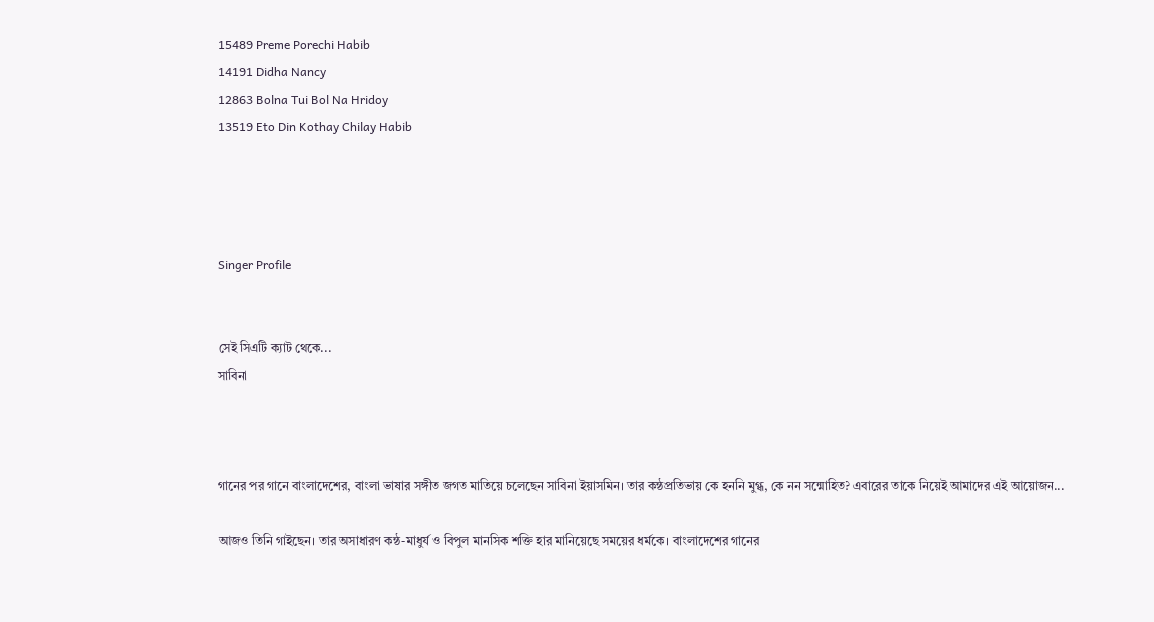15489 Preme Porechi Habib
14191 Didha Nancy
12863 Bolna Tui Bol Na Hridoy
13519 Eto Din Kothay Chilay Habib




Singer Profile


সেই সিএটি ক্যাট থেকে...
সাবিনা



গানের পর গানে বাংলাদেশের, বাংলা ভাষার সঙ্গীত জগত মাতিয়ে চলেছেন সাবিনা ইয়াসমিন। তার কন্ঠপ্রতিভায় কে হননি মুগ্ধ, কে নন সন্মোহিত? এবারের তাকে নিয়েই আমাদের এই আয়োজন...

আজও তিনি গাইছেন। তার অসাধারণ কন্ঠ-মাধুর্য ও বিপুল মানসিক শক্তি হার মানিয়েছে সময়ের ধর্মকে। বাংলাদেশের গানের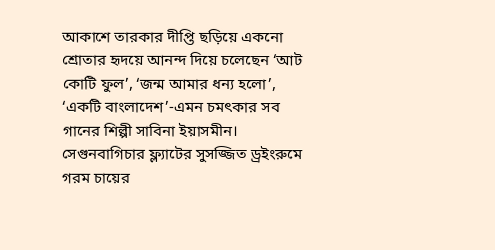আকাশে তারকার দীপ্তি ছড়িয়ে একনো শ্রোতার হৃদয়ে আনন্দ দিয়ে চলেছেন ‘আট কোটি ফুল’, ‘জন্ম আমার ধন্য হলো’, ‘একটি বাংলাদেশ’-এমন চমৎকার সব গানের শিল্পী সাবিনা ইয়াসমীন। সেগুনবাগিচার ফ্ল্যাটের সুসজ্জিত ড্রইংরুমে গরম চায়ের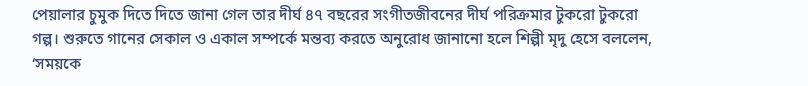পেয়ালার চুমুক দিতে দিতে জানা গেল তার দীর্ঘ ৪৭ বছরের সংগীতজীবনের দীর্ঘ পরিক্রমার টুকরো টুকরো গল্প। শুরুতে গানের সেকাল ও একাল সম্পর্কে মন্তব্য করতে অনুরোধ জানানো হলে শিল্পী মৃদু হেসে বললেন, ‘সময়কে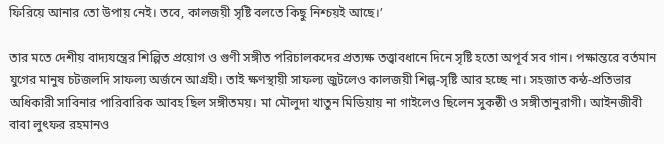ফিরিয়ে আনার তো উপায় নেই। তবে, কালজয়ী সৃষ্টি বলতে কিছু নিশ্চয়ই আছে।’

তার মতে দেশীয় বাদ্যযন্ত্রের শিল্পিত প্রয়োগ ও গুণী সঙ্গীত পরিচালকদের প্রত্যক্ষ তত্ত্বাবধানে দিনে সৃষ্টি হতো অপূর্ব সব গান। পক্ষান্তরে বর্তমান যুগের মানুষ চটজলদি সাফল্য অর্জনে আগ্রহী। তাই ক্ষণস্থায়ী সাফল্য জুটলেও কালজয়ী শিল্প-সৃষ্টি আর হচ্ছে না। সহজাত কন্ঠ-প্রতিভার অধিকারী সাবিনার পারিবারিক আবহ ছিল সঙ্গীতময়। মা মৌলুদা খাতুন মিডিয়ায় না গাইলেও ছিলেন সুকন্ঠী ও সঙ্গীতানুরাগী। আইনজীবী বাবা লুৎফর রহমানও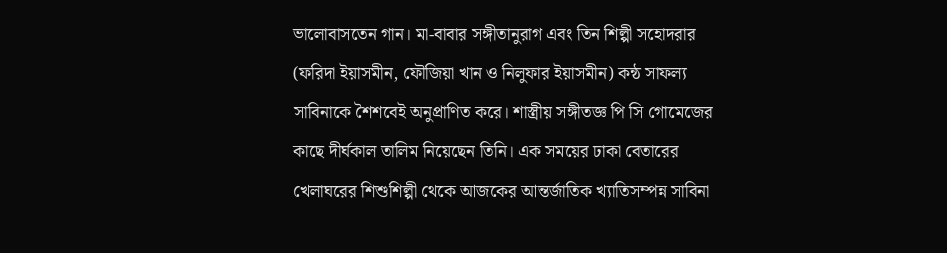ভালোবাসতেন গান। মা-বাবার সঙ্গীতানুরাগ এবং তিন শিল্পী সহোদরার (ফরিদা ইয়াসমীন, ফৌজিয়া খান ও নিলুফার ইয়াসমীন) কন্ঠ সাফল্য সাবিনাকে শৈশবেই অনুপ্রাণিত করে। শাস্ত্রীয় সঙ্গীতজ্ঞ পি সি গোমেজের কাছে দীর্ঘকাল তালিম নিয়েছেন তিনি। এক সময়ের ঢাকা বেতারের খেলাঘরের শিশুশিল্পী থেকে আজকের আন্তর্জাতিক খ্যাতিসম্পন্ন সাবিনা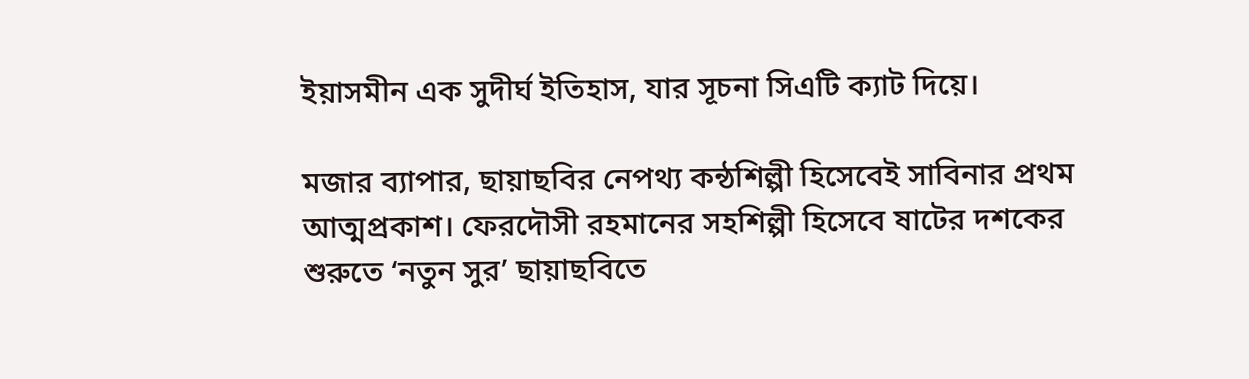ইয়াসমীন এক সুদীর্ঘ ইতিহাস, যার সূচনা সিএটি ক্যাট দিয়ে।

মজার ব্যাপার, ছায়াছবির নেপথ্য কন্ঠশিল্পী হিসেবেই সাবিনার প্রথম আত্মপ্রকাশ। ফেরদৌসী রহমানের সহশিল্পী হিসেবে ষাটের দশকের শুরুতে ‘নতুন সুর’ ছায়াছবিতে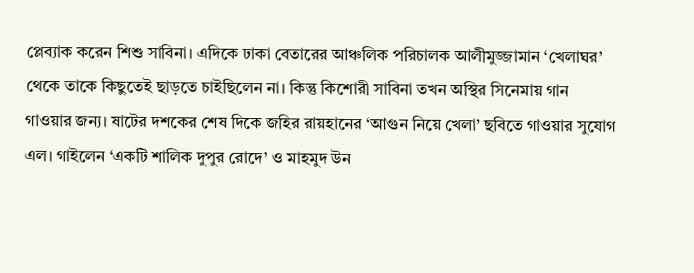প্লেব্যাক করেন শিশু সাবিনা। এদিকে ঢাকা বেতারের আঞ্চলিক পরিচালক আলীমুজ্জামান ‘খেলাঘর’ থেকে তাকে কিছুতেই ছাড়তে চাইছিলেন না। কিন্তু কিশোরী সাবিনা তখন অস্থির সিনেমায় গান গাওয়ার জন্য। ষাটের দশকের শেষ দিকে জহির রায়হানের ‘আগুন নিয়ে খেলা’ ছবিতে গাওয়ার সুযোগ এল। গাইলেন ‘একটি শালিক দুপুর রোদে’ ও মাহমুদ উন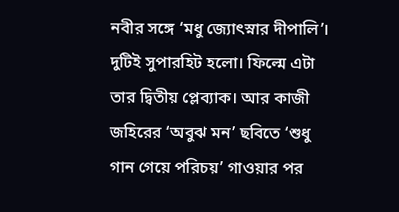নবীর সঙ্গে ‘মধু জ্যোৎস্নার দীপালি’। দুটিই সুপারহিট হলো। ফিল্মে এটা তার দ্বিতীয় প্লেব্যাক। আর কাজী জহিরের ‘অবুঝ মন’ ছবিতে ‘শুধু গান গেয়ে পরিচয়’ গাওয়ার পর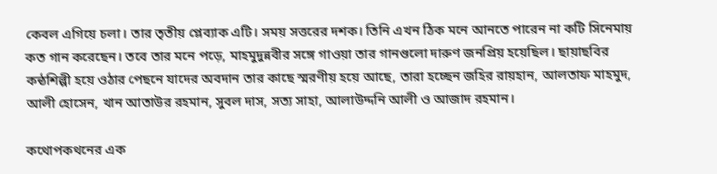কেবল এগিয়ে চলা। তার তৃতীয় প্লেব্যাক এটি। সময় সত্তরের দশক। তিনি এখন ঠিক মনে আনতে পারেন না কটি সিনেমায় কত গান করেছেন। তবে তার মনে পড়ে, মাহমুদুন্নবীর সঙ্গে গাওয়া তার গানগুলো দারুণ জনপ্রিয় হয়েছিল। ছায়াছবির কন্ঠশিল্পী হয়ে ওঠার পেছনে যাদের অবদান তার কাছে স্মরণীয় হয়ে আছে, তারা হচ্ছেন জহির রায়হান, আলতাফ মাহমুদ, আলী হোসেন, খান আতাউর রহমান, সুবল দাস, সত্য সাহা, আলাউদ্দনি আলী ও আজাদ রহমান।

কথোপকথনের এক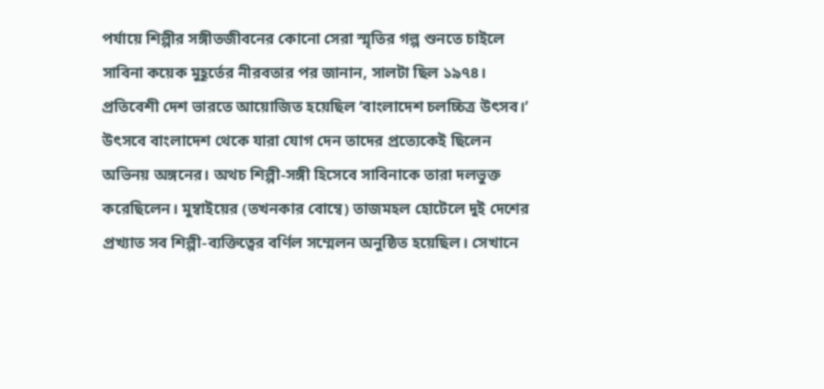পর্যায়ে শিল্পীর সঙ্গীতজীবনের কোনো সেরা স্মৃতির গল্প শুনতে চাইলে সাবিনা কয়েক মুহূর্তের নীরবতার পর জানান, সালটা ছিল ১৯৭৪। প্রতিবেশী দেশ ভারতে আয়োজিত হয়েছিল ‘বাংলাদেশ চলচ্চিত্র উৎসব।’ উৎসবে বাংলাদেশ থেকে যারা যোগ দেন তাদের প্রত্যেকেই ছিলেন অভিনয় অঙ্গনের। অথচ শিল্পী-সঙ্গী হিসেবে সাবিনাকে তারা দলভুক্ত করেছিলেন। মুম্বাইয়ের (তখনকার বোম্বে) তাজমহল হোটেলে দুই দেশের প্রখ্যাত সব শিল্পী-ব্যক্তিত্বের বর্ণিল সম্মেলন অনুষ্ঠিত হয়েছিল। সেখানে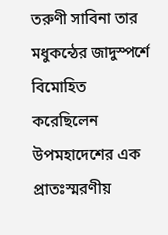তরুণী সাবিনা তার মধুকন্ঠের জাদুস্পর্শে বিমোহিত করেছিলেন উপমহাদেশের এক প্রাতঃস্মরণীয়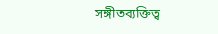সঙ্গীতব্যক্তিত্ব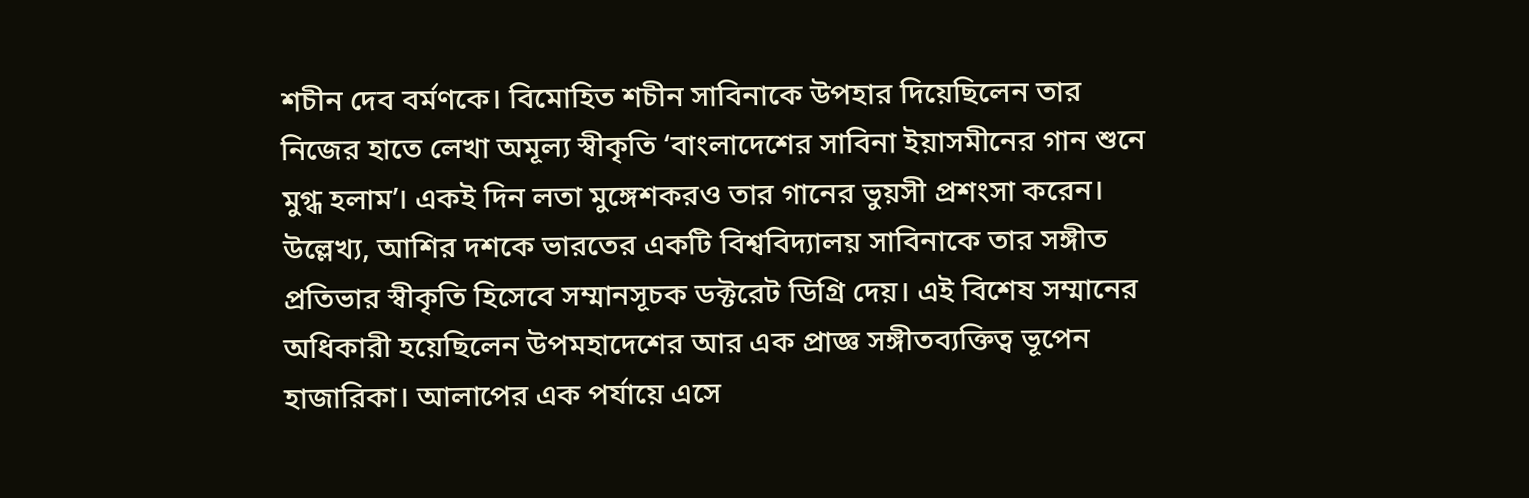শচীন দেব বর্মণকে। বিমোহিত শচীন সাবিনাকে উপহার দিয়েছিলেন তার নিজের হাতে লেখা অমূল্য স্বীকৃতি ‘বাংলাদেশের সাবিনা ইয়াসমীনের গান শুনে মুগ্ধ হলাম’। একই দিন লতা মুঙ্গেশকরও তার গানের ভুয়সী প্রশংসা করেন। উল্লেখ্য, আশির দশকে ভারতের একটি বিশ্ববিদ্যালয় সাবিনাকে তার সঙ্গীত প্রতিভার স্বীকৃতি হিসেবে সম্মানসূচক ডক্টরেট ডিগ্রি দেয়। এই বিশেষ সম্মানের অধিকারী হয়েছিলেন উপমহাদেশের আর এক প্রাজ্ঞ সঙ্গীতব্যক্তিত্ব ভূপেন হাজারিকা। আলাপের এক পর্যায়ে এসে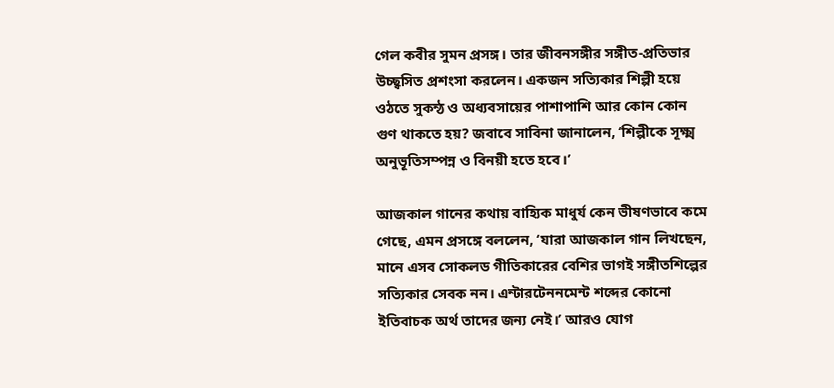গেল কবীর সুমন প্রসঙ্গ। তার জীবনসঙ্গীর সঙ্গীত-প্রতিভার উচ্ছ্বসিত প্রশংসা করলেন। একজন সত্যিকার শিল্পী হয়ে ওঠতে সুকন্ঠ ও অধ্যবসায়ের পাশাপাশি আর কোন কোন গুণ থাকতে হয়? জবাবে সাবিনা জানালেন, ‘শিল্পীকে সূক্ষ্ম অনুভূতিসম্পন্ন ও বিনয়ী হতে হবে।’

আজকাল গানের কথায় বাহ্যিক মাধুর্য কেন ভীষণভাবে কমে গেছে, এমন প্রসঙ্গে বললেন, ‘যারা আজকাল গান লিখছেন, মানে এসব সোকলড গীতিকারের বেশির ভাগই সঙ্গীতশিল্পের সত্যিকার সেবক নন। এন্টারটেননমেন্ট শব্দের কোনো ইতিবাচক অর্থ তাদের জন্য নেই।’ আরও যোগ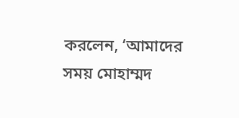করলেন, ‘আমাদের সময় মোহাম্মদ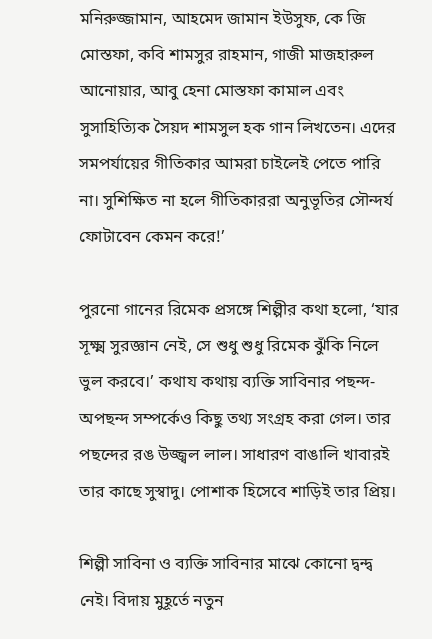মনিরুজ্জামান, আহমেদ জামান ইউসুফ, কে জি মোস্তফা, কবি শামসুর রাহমান, গাজী মাজহারুল আনোয়ার, আবু হেনা মোস্তফা কামাল এবং সুসাহিত্যিক সৈয়দ শামসুল হক গান লিখতেন। এদের সমপর্যায়ের গীতিকার আমরা চাইলেই পেতে পারি না। সুশিক্ষিত না হলে গীতিকাররা অনুভূতির সৌন্দর্য ফোটাবেন কেমন করে!’

পুরনো গানের রিমেক প্রসঙ্গে শিল্পীর কথা হলো, ‘যার সূক্ষ্ম সুরজ্ঞান নেই, সে শুধু শুধু রিমেক ঝুঁকি নিলে ভুল করবে।’ কথায কথায় ব্যক্তি সাবিনার পছন্দ-অপছন্দ সম্পর্কেও কিছু তথ্য সংগ্রহ করা গেল। তার পছন্দের রঙ উজ্জ্বল লাল। সাধারণ বাঙালি খাবারই তার কাছে সুস্বাদু। পোশাক হিসেবে শাড়িই তার প্রিয়।

শিল্পী সাবিনা ও ব্যক্তি সাবিনার মাঝে কোনো দ্বন্দ্ব নেই। বিদায় মুহূর্তে নতুন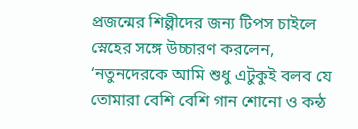প্রজন্মের শিল্পীদের জন্য টিপস চাইলে স্নেহের সঙ্গে উচ্চারণ করলেন, ‘নতুনদেরকে আমি শুধু এটুকুই বলব যে তোমারা বেশি বেশি গান শোনো ও কন্ঠ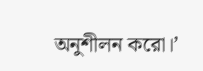অনুশীলন করো।’